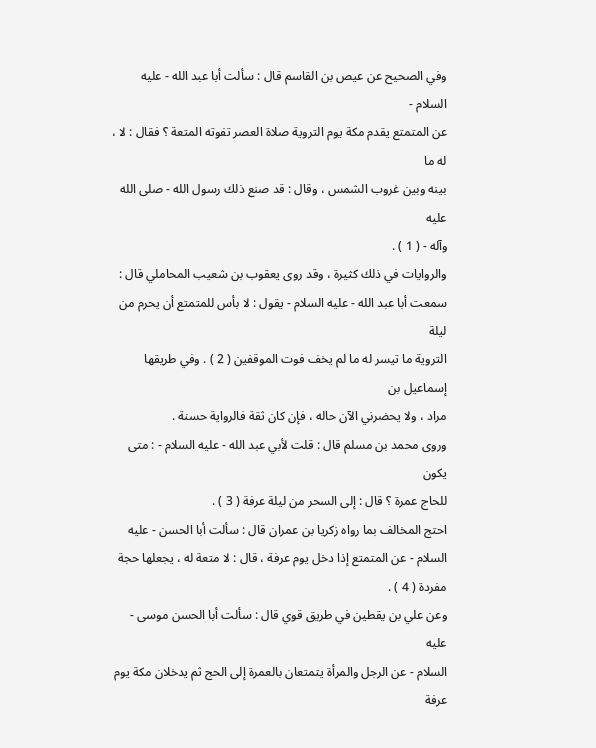وفي الصحيح عن عيص بن القاسم قال : سألت أبا عبد الله - عليه السلام -
عن المتمتع يقدم مكة يوم التروية صلاة العصر تفوته المتعة ؟ فقال : لا ، له ما
بينه وبين غروب الشمس ، وقال : قد صنع ذلك رسول الله - صلى الله عليه
وآله - ( 1 ) .
والروايات في ذلك كثيرة ، وقد روى يعقوب بن شعيب المحاملي قال :
سمعت أبا عبد الله - عليه السلام - يقول : لا بأس للمتمتع أن يحرم من ليلة
التروية ما تيسر له ما لم يخف فوت الموقفين ( 2 ) . وفي طريقها إسماعيل بن
مراد ، ولا يحضرني الآن حاله ، فإن كان ثقة فالرواية حسنة .
وروى محمد بن مسلم قال : قلت لأبي عبد الله - عليه السلام - : متى يكون
للحاج عمرة ؟ قال : إلى السحر من ليلة عرفة ( 3 ) .
احتج المخالف بما رواه زكريا بن عمران قال : سألت أبا الحسن - عليه
السلام - عن المتمتع إذا دخل يوم عرفة ، قال : لا متعة له ، يجعلها حجة مفردة ( 4 ) .
وعن علي بن يقطين في طريق قوي قال : سألت أبا الحسن موسى - عليه
السلام - عن الرجل والمرأة يتمتعان بالعمرة إلى الحج ثم يدخلان مكة يوم عرفة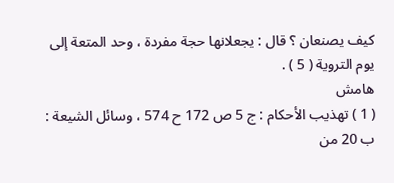كيف يصنعان ؟ قال : يجعلانها حجة مفردة ، وحد المتعة إلى يوم التروية ( 5 ) .
هامش
( 1 ) تهذيب الأحكام : ج 5 ص 172 ح 574 ، وسائل الشيعة : ب 20 من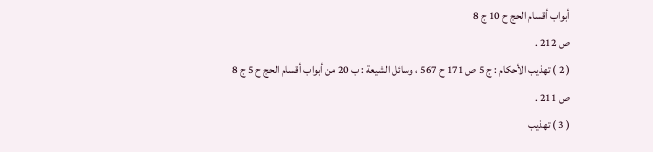أبواب أقسام الحج ح 10 ج 8
ص 212 .
( 2 ) تهذيب الأحكام : ج 5 ص 171 ح 567 ، وسائل الشيعة : ب 20 من أبواب أقسام الحج ح 5 ج 8
ص 211 .
( 3 ) تهذيب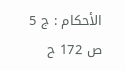الأحكام : ج 5 ص 172 ح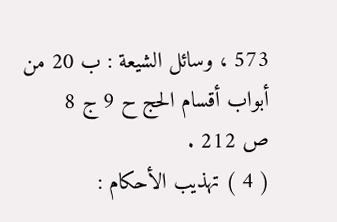573 ، وسائل الشيعة : ب 20 من أبواب أقسام الحج ح 9 ج 8
ص 212 .
( 4 ) تهذيب الأحكام :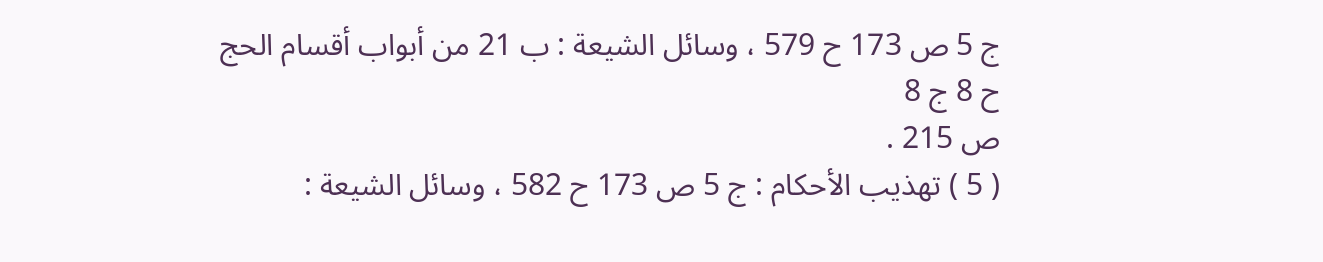ج 5 ص 173 ح 579 ، وسائل الشيعة : ب 21 من أبواب أقسام الحج ح 8 ج 8
ص 215 .
( 5 ) تهذيب الأحكام : ج 5 ص 173 ح 582 ، وسائل الشيعة :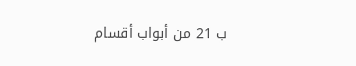ب 21 من أبواب أقسام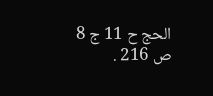الحج ح 11 ج 8 ص 216 .